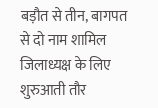बड़ौत से तीन, बागपत से दो नाम शामिल
जिलाध्यक्ष के लिए शुरुआती तौर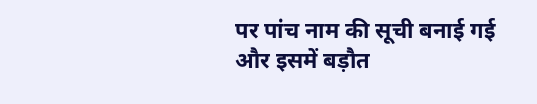पर पांच नाम की सूची बनाई गई और इसमें बड़ौत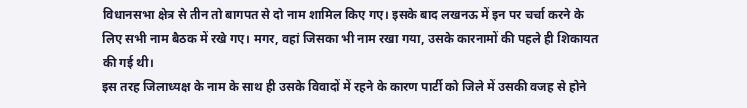विधानसभा क्षेत्र से तीन तो बागपत से दो नाम शामिल किए गए। इसके बाद लखनऊ में इन पर चर्चा करने के लिए सभी नाम बैठक में रखे गए। मगर, वहां जिसका भी नाम रखा गया, उसके कारनामों की पहले ही शिकायत की गई थी।
इस तरह जिलाध्यक्ष के नाम के साथ ही उसके विवादों में रहने के कारण पार्टी को जिले में उसकी वजह से होने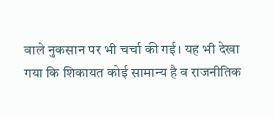वाले नुकसान पर भी चर्चा की गई। यह भी देखा गया कि शिकायत कोई सामान्य है व राजनीतिक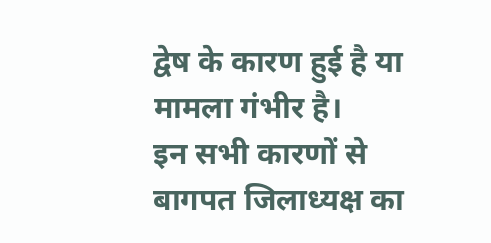द्वेष के कारण हुई है या मामला गंभीर है।
इन सभी कारणों से बागपत जिलाध्यक्ष का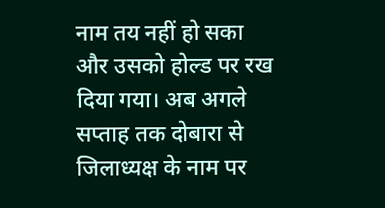नाम तय नहीं हो सका और उसको होल्ड पर रख दिया गया। अब अगले सप्ताह तक दोबारा से जिलाध्यक्ष के नाम पर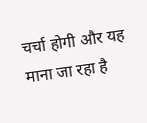चर्चा होगी और यह माना जा रहा है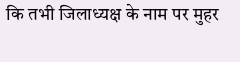कि तभी जिलाध्यक्ष के नाम पर मुहर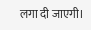लगा दी जाएगी।